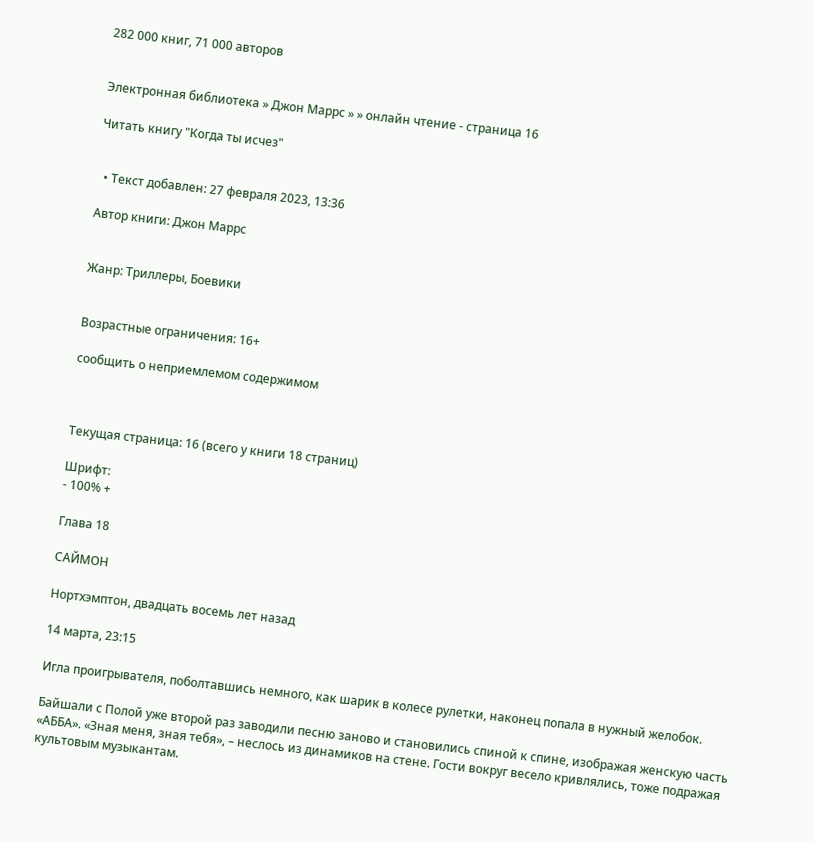282 000 книг, 71 000 авторов


Электронная библиотека » Джон Маррс » » онлайн чтение - страница 16

Читать книгу "Когда ты исчез"


  • Текст добавлен: 27 февраля 2023, 13:36

Автор книги: Джон Маррс


Жанр: Триллеры, Боевики


Возрастные ограничения: 16+

сообщить о неприемлемом содержимом



Текущая страница: 16 (всего у книги 18 страниц)

Шрифт:
- 100% +

Глава 18

САЙМОН

Нортхэмптон, двадцать восемь лет назад

14 марта, 23:15

Игла проигрывателя, поболтавшись немного, как шарик в колесе рулетки, наконец попала в нужный желобок.

Байшали с Полой уже второй раз заводили песню заново и становились спиной к спине, изображая женскую часть «АББА». «Зная меня, зная тебя», – неслось из динамиков на стене. Гости вокруг весело кривлялись, тоже подражая культовым музыкантам.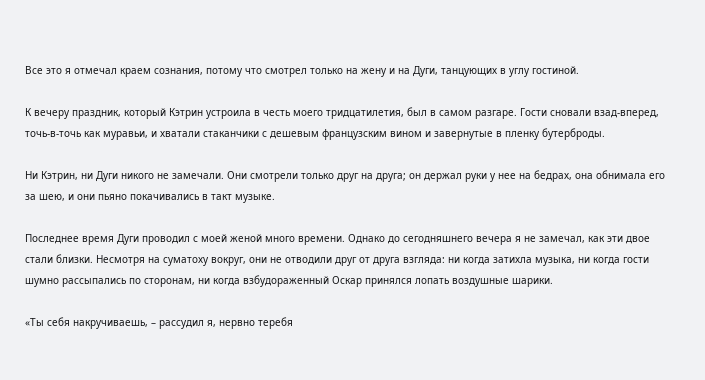Все это я отмечал краем сознания, потому что смотрел только на жену и на Дуги, танцующих в углу гостиной.

К вечеру праздник, который Кэтрин устроила в честь моего тридцатилетия, был в самом разгаре. Гости сновали взад-вперед, точь-в-точь как муравьи, и хватали стаканчики с дешевым французским вином и завернутые в пленку бутерброды.

Ни Кэтрин, ни Дуги никого не замечали. Они смотрели только друг на друга; он держал руки у нее на бедрах, она обнимала его за шею, и они пьяно покачивались в такт музыке.

Последнее время Дуги проводил с моей женой много времени. Однако до сегодняшнего вечера я не замечал, как эти двое стали близки. Несмотря на суматоху вокруг, они не отводили друг от друга взгляда: ни когда затихла музыка, ни когда гости шумно рассыпались по сторонам, ни когда взбудораженный Оскар принялся лопать воздушные шарики.

«Ты себя накручиваешь, – рассудил я, нервно теребя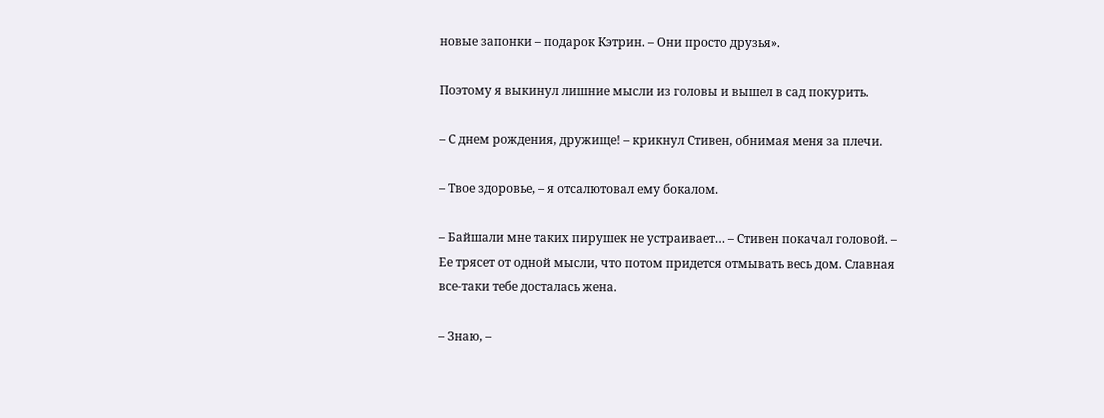новые запонки – подарок Кэтрин. – Они просто друзья».

Поэтому я выкинул лишние мысли из головы и вышел в сад покурить.

– С днем рождения, дружище! – крикнул Стивен, обнимая меня за плечи.

– Твое здоровье, – я отсалютовал ему бокалом.

– Байшали мне таких пирушек не устраивает… – Стивен покачал головой. – Ее трясет от одной мысли, что потом придется отмывать весь дом. Славная все-таки тебе досталась жена.

– Знаю, –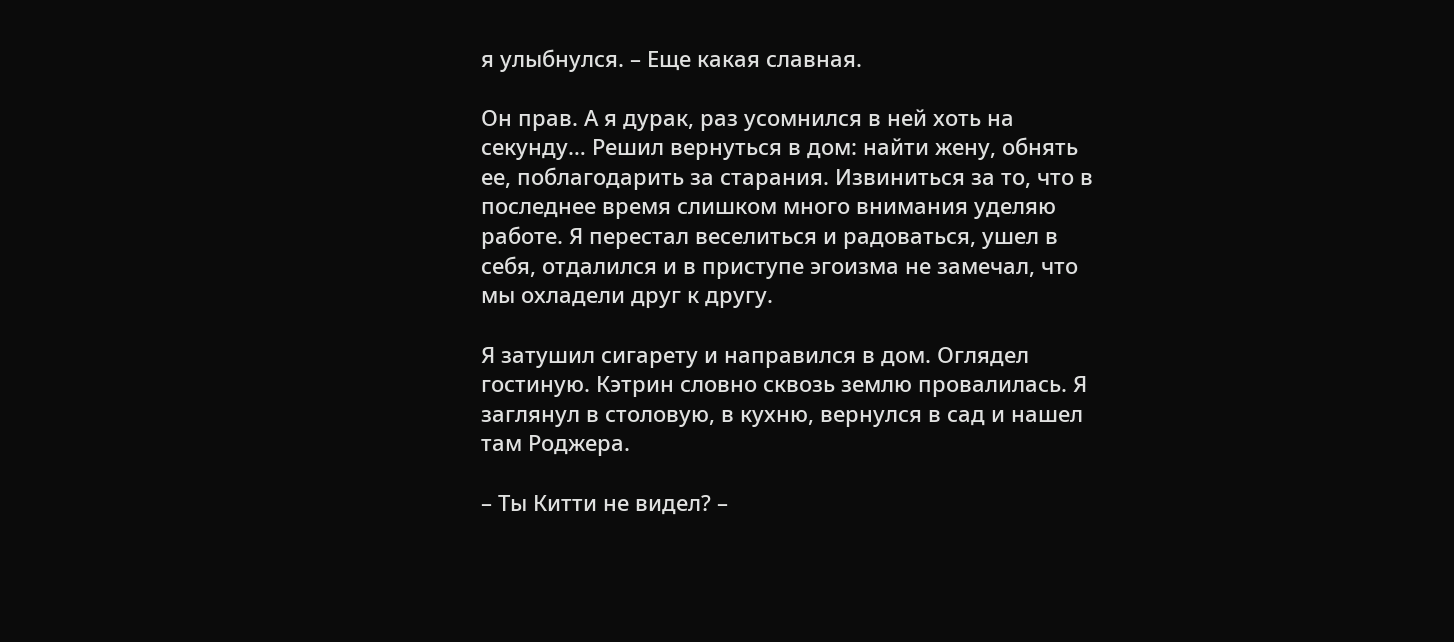я улыбнулся. – Еще какая славная.

Он прав. А я дурак, раз усомнился в ней хоть на секунду… Решил вернуться в дом: найти жену, обнять ее, поблагодарить за старания. Извиниться за то, что в последнее время слишком много внимания уделяю работе. Я перестал веселиться и радоваться, ушел в себя, отдалился и в приступе эгоизма не замечал, что мы охладели друг к другу.

Я затушил сигарету и направился в дом. Оглядел гостиную. Кэтрин словно сквозь землю провалилась. Я заглянул в столовую, в кухню, вернулся в сад и нашел там Роджера.

– Ты Китти не видел? –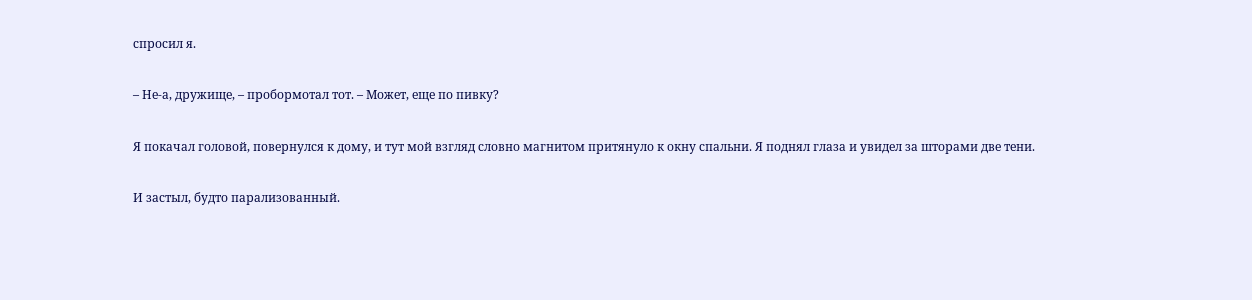спросил я.

– Не-а, дружище, – пробормотал тот. – Может, еще по пивку?

Я покачал головой, повернулся к дому, и тут мой взгляд словно магнитом притянуло к окну спальни. Я поднял глаза и увидел за шторами две тени.

И застыл, будто парализованный.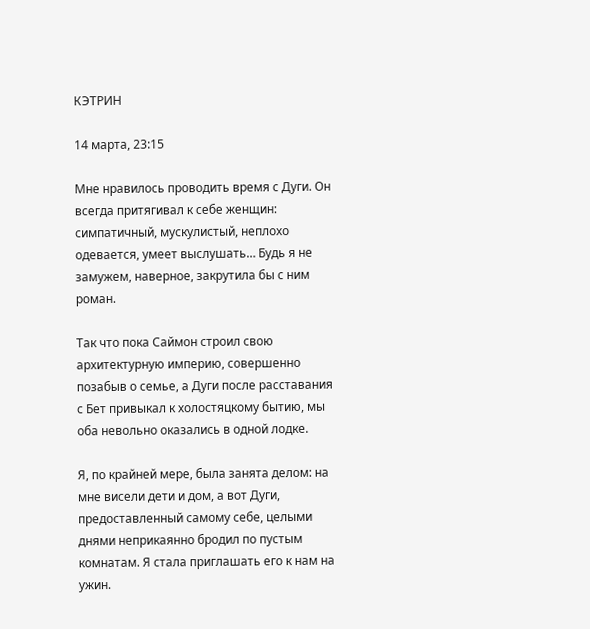КЭТРИН

14 марта, 23:15

Мне нравилось проводить время с Дуги. Он всегда притягивал к себе женщин: симпатичный, мускулистый, неплохо одевается, умеет выслушать… Будь я не замужем, наверное, закрутила бы с ним роман.

Так что пока Саймон строил свою архитектурную империю, совершенно позабыв о семье, а Дуги после расставания с Бет привыкал к холостяцкому бытию, мы оба невольно оказались в одной лодке.

Я, по крайней мере, была занята делом: на мне висели дети и дом, а вот Дуги, предоставленный самому себе, целыми днями неприкаянно бродил по пустым комнатам. Я стала приглашать его к нам на ужин.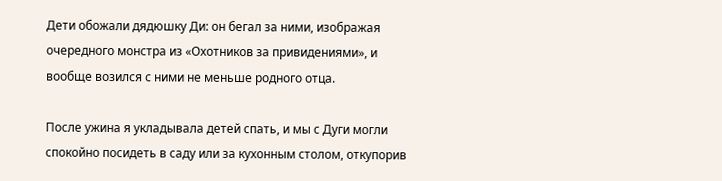Дети обожали дядюшку Ди: он бегал за ними, изображая очередного монстра из «Охотников за привидениями», и вообще возился с ними не меньше родного отца.

После ужина я укладывала детей спать, и мы с Дуги могли спокойно посидеть в саду или за кухонным столом, откупорив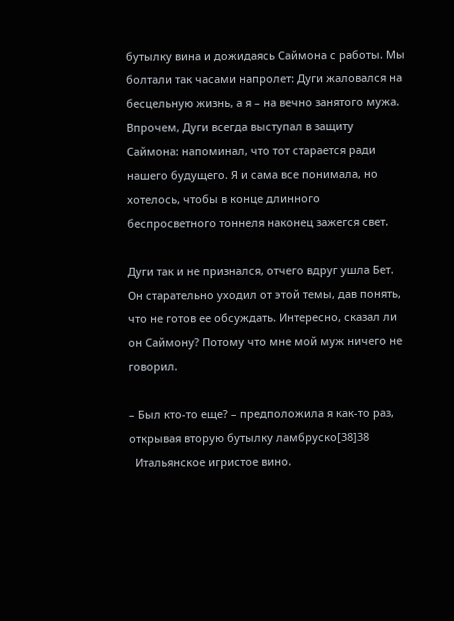бутылку вина и дожидаясь Саймона с работы. Мы болтали так часами напролет: Дуги жаловался на бесцельную жизнь, а я – на вечно занятого мужа. Впрочем, Дуги всегда выступал в защиту Саймона: напоминал, что тот старается ради нашего будущего. Я и сама все понимала, но хотелось, чтобы в конце длинного беспросветного тоннеля наконец зажегся свет.

Дуги так и не признался, отчего вдруг ушла Бет. Он старательно уходил от этой темы, дав понять, что не готов ее обсуждать. Интересно, сказал ли он Саймону? Потому что мне мой муж ничего не говорил.

– Был кто-то еще? – предположила я как-то раз, открывая вторую бутылку ламбруско[38]38
  Итальянское игристое вино.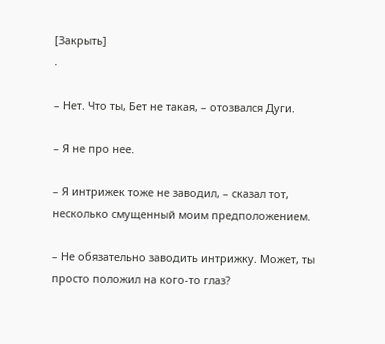[Закрыть]
.

– Нет. Что ты, Бет не такая, – отозвался Дуги.

– Я не про нее.

– Я интрижек тоже не заводил, – сказал тот, несколько смущенный моим предположением.

– Не обязательно заводить интрижку. Может, ты просто положил на кого-то глаз?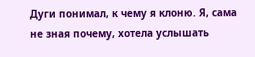Дуги понимал, к чему я клоню. Я, сама не зная почему, хотела услышать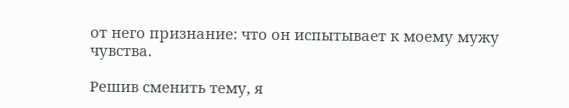от него признание: что он испытывает к моему мужу чувства.

Решив сменить тему, я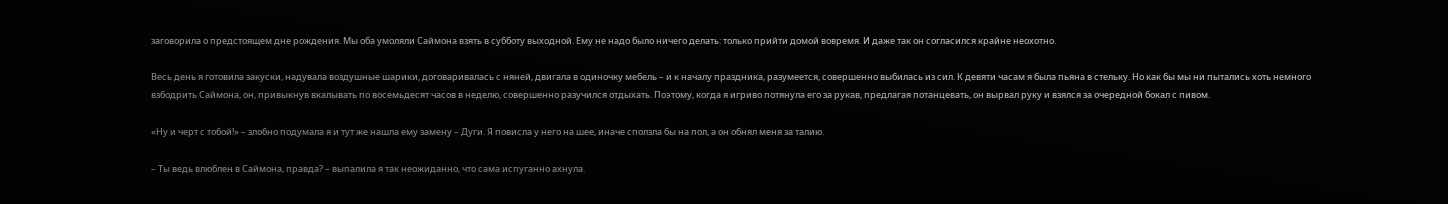заговорила о предстоящем дне рождения. Мы оба умоляли Саймона взять в субботу выходной. Ему не надо было ничего делать: только прийти домой вовремя. И даже так он согласился крайне неохотно.

Весь день я готовила закуски, надувала воздушные шарики, договаривалась с няней, двигала в одиночку мебель – и к началу праздника, разумеется, совершенно выбилась из сил. К девяти часам я была пьяна в стельку. Но как бы мы ни пытались хоть немного взбодрить Саймона, он, привыкнув вкалывать по восемьдесят часов в неделю, совершенно разучился отдыхать. Поэтому, когда я игриво потянула его за рукав, предлагая потанцевать, он вырвал руку и взялся за очередной бокал с пивом.

«Ну и черт с тобой!» – злобно подумала я и тут же нашла ему замену – Дуги. Я повисла у него на шее, иначе сползла бы на пол, а он обнял меня за талию.

– Ты ведь влюблен в Саймона, правда? – выпалила я так неожиданно, что сама испуганно ахнула.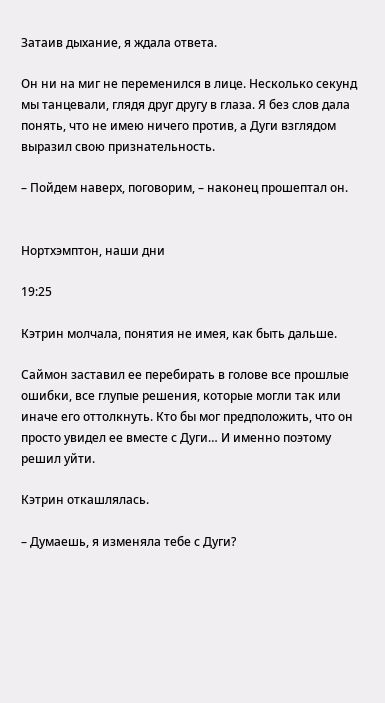Затаив дыхание, я ждала ответа.

Он ни на миг не переменился в лице. Несколько секунд мы танцевали, глядя друг другу в глаза. Я без слов дала понять, что не имею ничего против, а Дуги взглядом выразил свою признательность.

– Пойдем наверх, поговорим, – наконец прошептал он.


Нортхэмптон, наши дни

19:25

Кэтрин молчала, понятия не имея, как быть дальше.

Саймон заставил ее перебирать в голове все прошлые ошибки, все глупые решения, которые могли так или иначе его оттолкнуть. Кто бы мог предположить, что он просто увидел ее вместе с Дуги… И именно поэтому решил уйти.

Кэтрин откашлялась.

– Думаешь, я изменяла тебе с Дуги?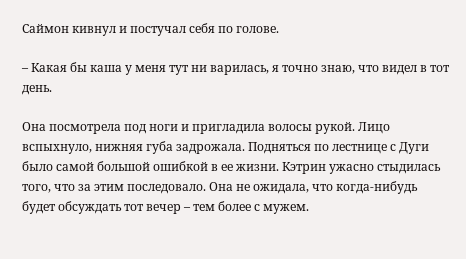Саймон кивнул и постучал себя по голове.

– Какая бы каша у меня тут ни варилась, я точно знаю, что видел в тот день.

Она посмотрела под ноги и пригладила волосы рукой. Лицо вспыхнуло, нижняя губа задрожала. Подняться по лестнице с Дуги было самой большой ошибкой в ее жизни. Кэтрин ужасно стыдилась того, что за этим последовало. Она не ожидала, что когда-нибудь будет обсуждать тот вечер – тем более с мужем.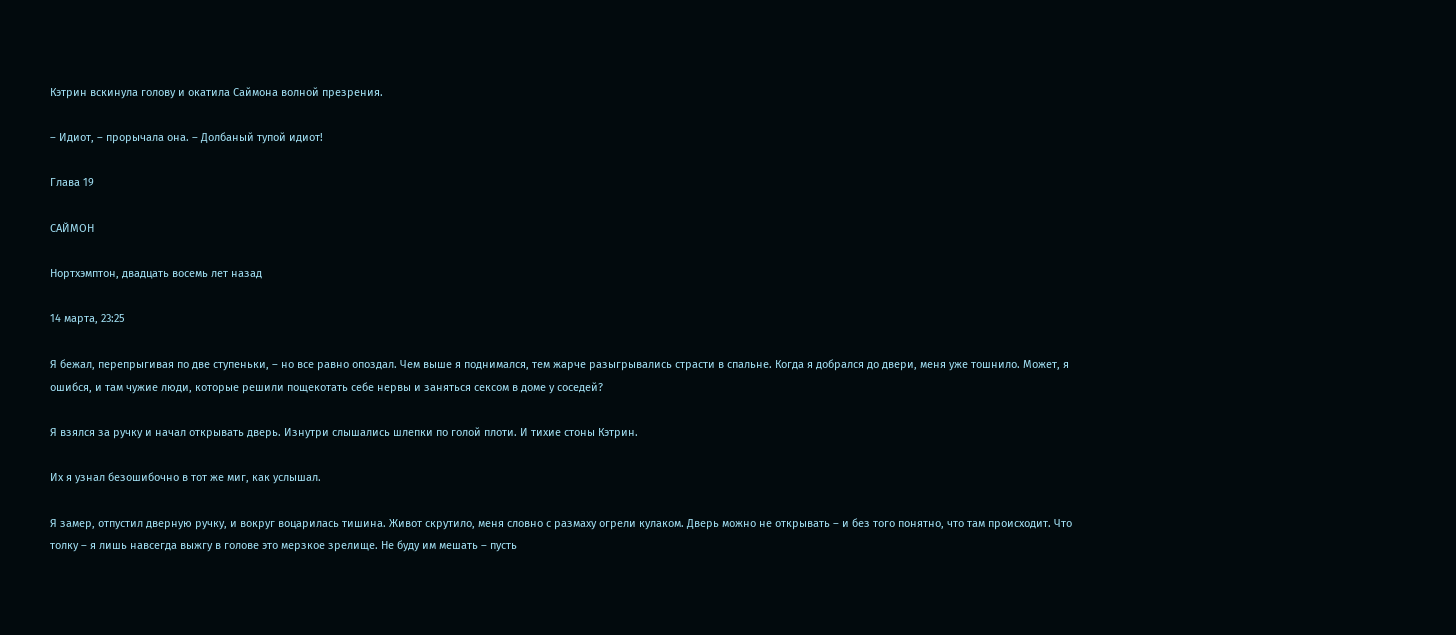Кэтрин вскинула голову и окатила Саймона волной презрения.

– Идиот, – прорычала она. – Долбаный тупой идиот!

Глава 19

САЙМОН

Нортхэмптон, двадцать восемь лет назад

14 марта, 23:25

Я бежал, перепрыгивая по две ступеньки, – но все равно опоздал. Чем выше я поднимался, тем жарче разыгрывались страсти в спальне. Когда я добрался до двери, меня уже тошнило. Может, я ошибся, и там чужие люди, которые решили пощекотать себе нервы и заняться сексом в доме у соседей?

Я взялся за ручку и начал открывать дверь. Изнутри слышались шлепки по голой плоти. И тихие стоны Кэтрин.

Их я узнал безошибочно в тот же миг, как услышал.

Я замер, отпустил дверную ручку, и вокруг воцарилась тишина. Живот скрутило, меня словно с размаху огрели кулаком. Дверь можно не открывать – и без того понятно, что там происходит. Что толку – я лишь навсегда выжгу в голове это мерзкое зрелище. Не буду им мешать – пусть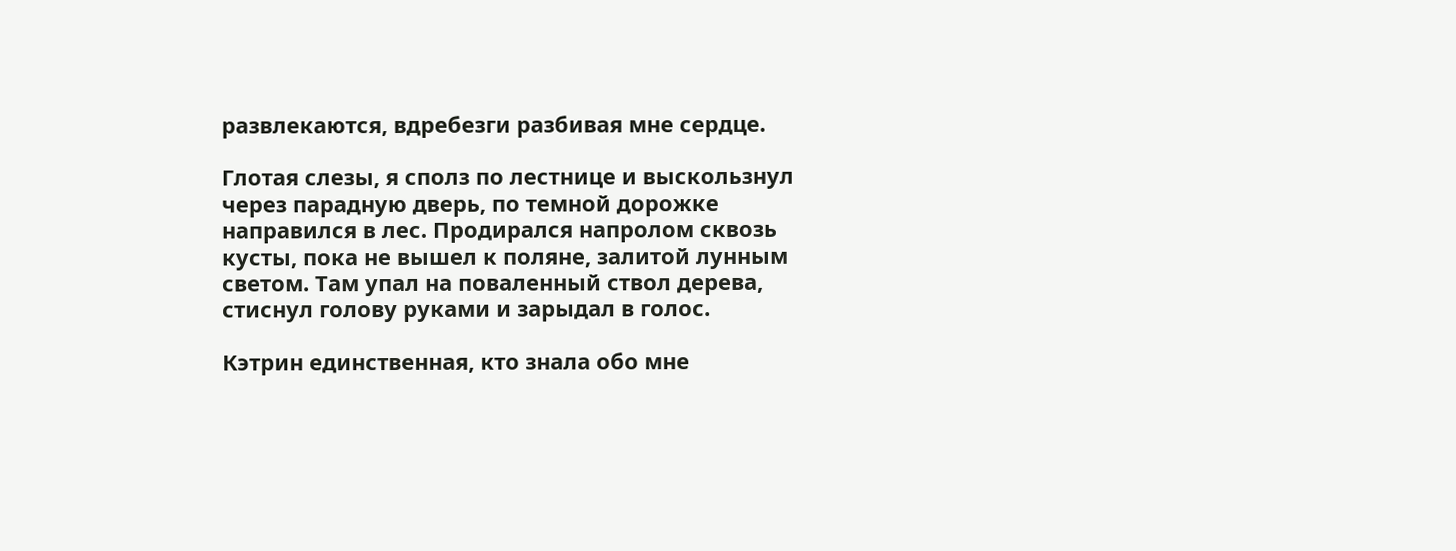развлекаются, вдребезги разбивая мне сердце.

Глотая слезы, я сполз по лестнице и выскользнул через парадную дверь, по темной дорожке направился в лес. Продирался напролом сквозь кусты, пока не вышел к поляне, залитой лунным светом. Там упал на поваленный ствол дерева, стиснул голову руками и зарыдал в голос.

Кэтрин единственная, кто знала обо мне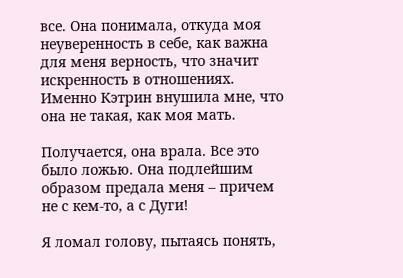все. Она понимала, откуда моя неуверенность в себе, как важна для меня верность, что значит искренность в отношениях. Именно Кэтрин внушила мне, что она не такая, как моя мать.

Получается, она врала. Все это было ложью. Она подлейшим образом предала меня – причем не с кем-то, а с Дуги!

Я ломал голову, пытаясь понять,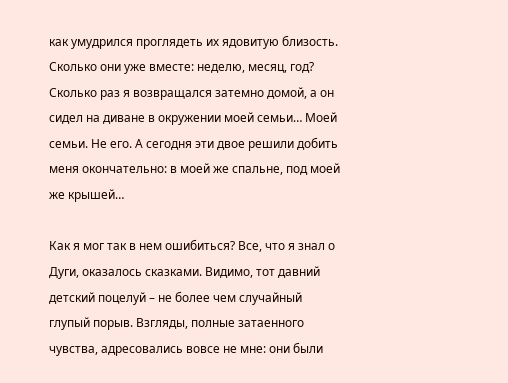как умудрился проглядеть их ядовитую близость. Сколько они уже вместе: неделю, месяц, год? Сколько раз я возвращался затемно домой, а он сидел на диване в окружении моей семьи… Моей семьи. Не его. А сегодня эти двое решили добить меня окончательно: в моей же спальне, под моей же крышей…

Как я мог так в нем ошибиться? Все, что я знал о Дуги, оказалось сказками. Видимо, тот давний детский поцелуй – не более чем случайный глупый порыв. Взгляды, полные затаенного чувства, адресовались вовсе не мне: они были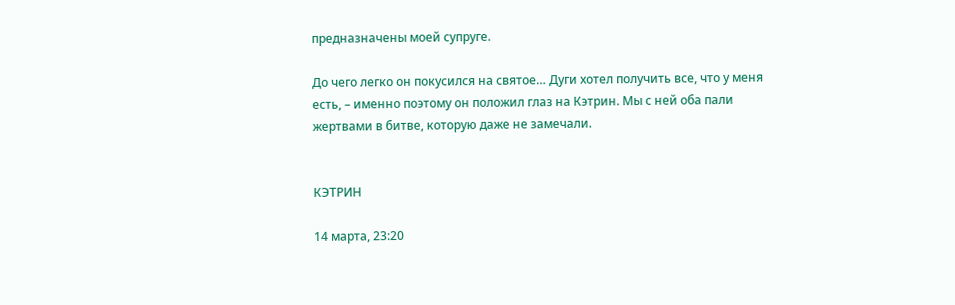предназначены моей супруге.

До чего легко он покусился на святое… Дуги хотел получить все, что у меня есть, – именно поэтому он положил глаз на Кэтрин. Мы с ней оба пали жертвами в битве, которую даже не замечали.


КЭТРИН

14 марта, 23:20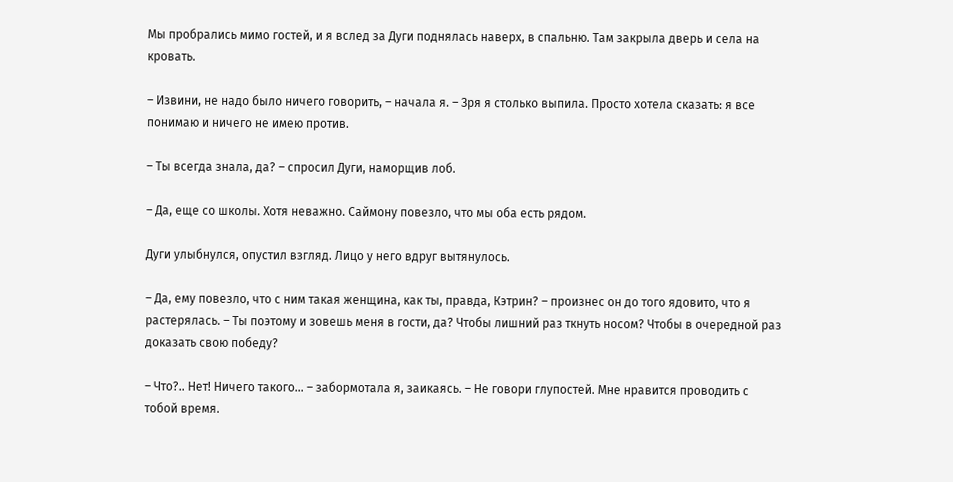Мы пробрались мимо гостей, и я вслед за Дуги поднялась наверх, в спальню. Там закрыла дверь и села на кровать.

– Извини, не надо было ничего говорить, – начала я. – Зря я столько выпила. Просто хотела сказать: я все понимаю и ничего не имею против.

– Ты всегда знала, да? – спросил Дуги, наморщив лоб.

– Да, еще со школы. Хотя неважно. Саймону повезло, что мы оба есть рядом.

Дуги улыбнулся, опустил взгляд. Лицо у него вдруг вытянулось.

– Да, ему повезло, что с ним такая женщина, как ты, правда, Кэтрин? – произнес он до того ядовито, что я растерялась. – Ты поэтому и зовешь меня в гости, да? Чтобы лишний раз ткнуть носом? Чтобы в очередной раз доказать свою победу?

– Что?.. Нет! Ничего такого… – забормотала я, заикаясь. – Не говори глупостей. Мне нравится проводить с тобой время.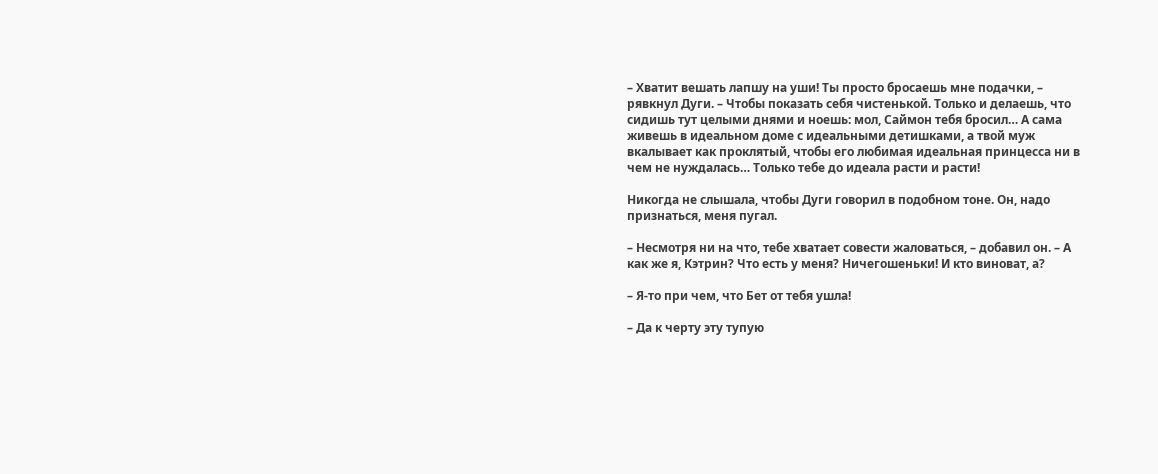– Хватит вешать лапшу на уши! Ты просто бросаешь мне подачки, – рявкнул Дуги. – Чтобы показать себя чистенькой. Только и делаешь, что сидишь тут целыми днями и ноешь: мол, Саймон тебя бросил… А сама живешь в идеальном доме с идеальными детишками, а твой муж вкалывает как проклятый, чтобы его любимая идеальная принцесса ни в чем не нуждалась… Только тебе до идеала расти и расти!

Никогда не слышала, чтобы Дуги говорил в подобном тоне. Он, надо признаться, меня пугал.

– Несмотря ни на что, тебе хватает совести жаловаться, – добавил он. – А как же я, Кэтрин? Что есть у меня? Ничегошеньки! И кто виноват, а?

– Я-то при чем, что Бет от тебя ушла!

– Да к черту эту тупую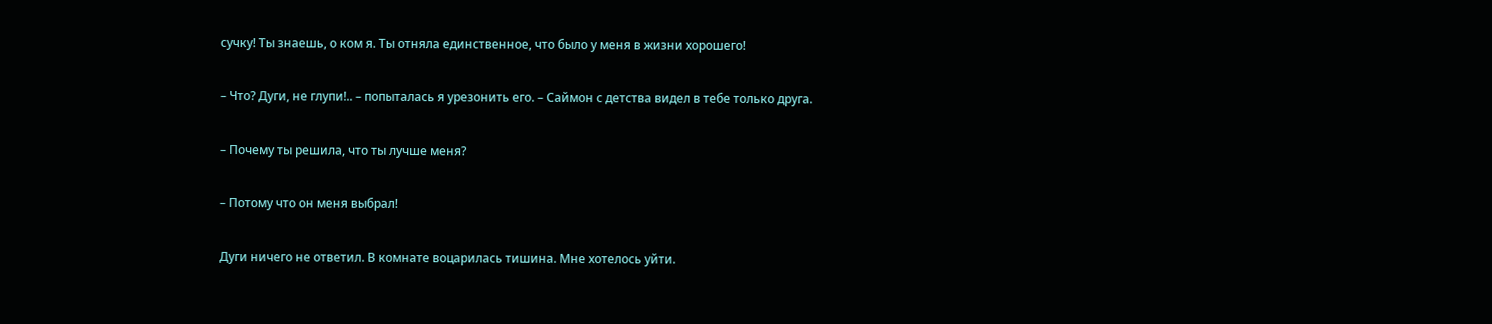сучку! Ты знаешь, о ком я. Ты отняла единственное, что было у меня в жизни хорошего!

– Что? Дуги, не глупи!.. – попыталась я урезонить его. – Саймон с детства видел в тебе только друга.

– Почему ты решила, что ты лучше меня?

– Потому что он меня выбрал!

Дуги ничего не ответил. В комнате воцарилась тишина. Мне хотелось уйти.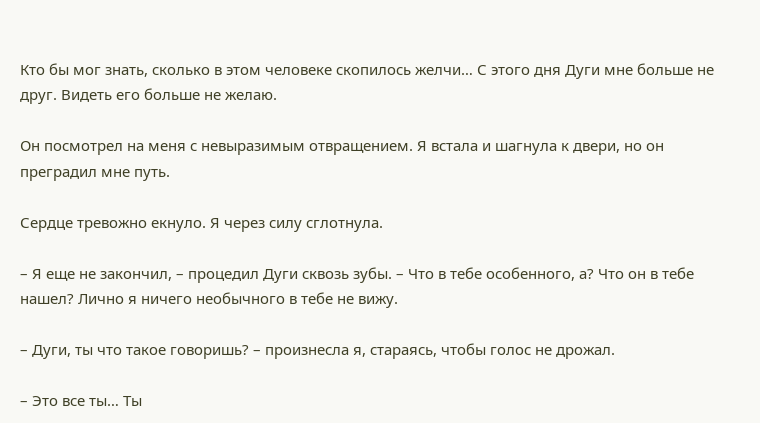Кто бы мог знать, сколько в этом человеке скопилось желчи… С этого дня Дуги мне больше не друг. Видеть его больше не желаю.

Он посмотрел на меня с невыразимым отвращением. Я встала и шагнула к двери, но он преградил мне путь.

Сердце тревожно екнуло. Я через силу сглотнула.

– Я еще не закончил, – процедил Дуги сквозь зубы. – Что в тебе особенного, а? Что он в тебе нашел? Лично я ничего необычного в тебе не вижу.

– Дуги, ты что такое говоришь? – произнесла я, стараясь, чтобы голос не дрожал.

– Это все ты… Ты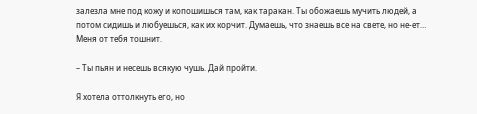залезла мне под кожу и копошишься там, как таракан. Ты обожаешь мучить людей, а потом сидишь и любуешься, как их корчит. Думаешь, что знаешь все на свете, но не-ет… Меня от тебя тошнит.

– Ты пьян и несешь всякую чушь. Дай пройти.

Я хотела оттолкнуть его, но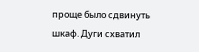проще было сдвинуть шкаф. Дуги схватил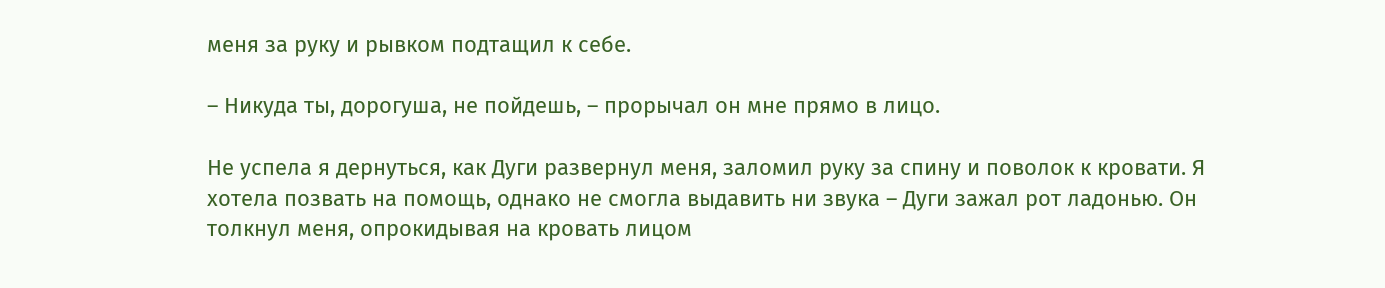меня за руку и рывком подтащил к себе.

– Никуда ты, дорогуша, не пойдешь, – прорычал он мне прямо в лицо.

Не успела я дернуться, как Дуги развернул меня, заломил руку за спину и поволок к кровати. Я хотела позвать на помощь, однако не смогла выдавить ни звука – Дуги зажал рот ладонью. Он толкнул меня, опрокидывая на кровать лицом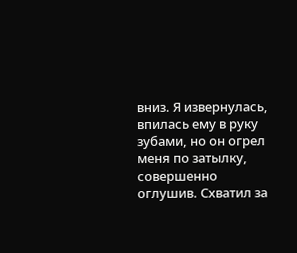вниз. Я извернулась, впилась ему в руку зубами, но он огрел меня по затылку, совершенно оглушив. Схватил за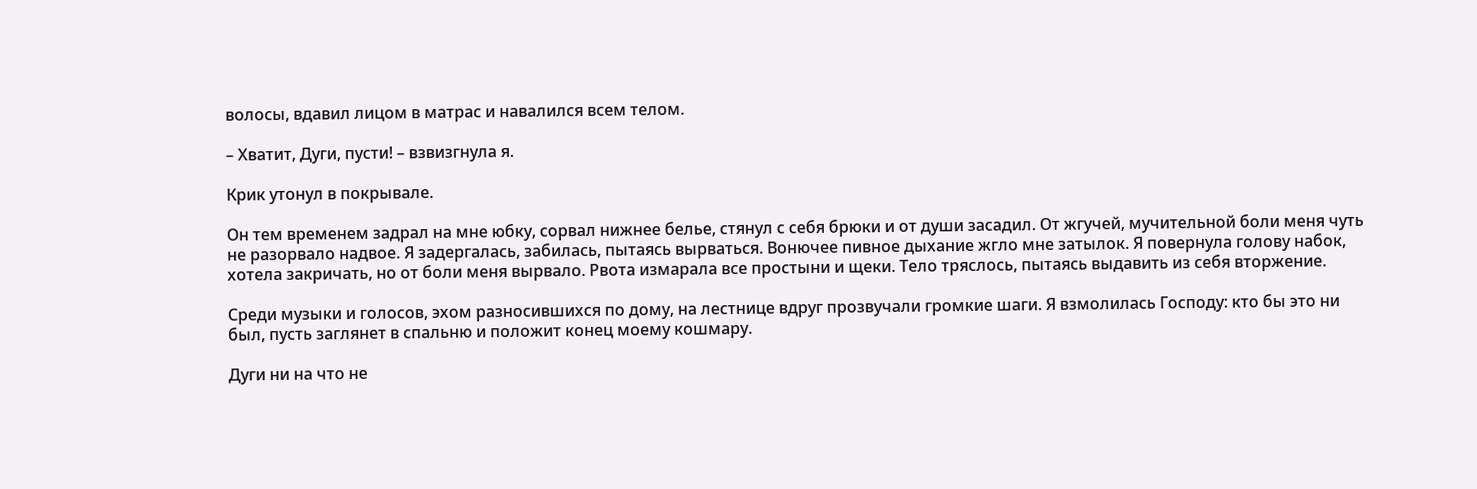волосы, вдавил лицом в матрас и навалился всем телом.

– Хватит, Дуги, пусти! – взвизгнула я.

Крик утонул в покрывале.

Он тем временем задрал на мне юбку, сорвал нижнее белье, стянул с себя брюки и от души засадил. От жгучей, мучительной боли меня чуть не разорвало надвое. Я задергалась, забилась, пытаясь вырваться. Вонючее пивное дыхание жгло мне затылок. Я повернула голову набок, хотела закричать, но от боли меня вырвало. Рвота измарала все простыни и щеки. Тело тряслось, пытаясь выдавить из себя вторжение.

Среди музыки и голосов, эхом разносившихся по дому, на лестнице вдруг прозвучали громкие шаги. Я взмолилась Господу: кто бы это ни был, пусть заглянет в спальню и положит конец моему кошмару.

Дуги ни на что не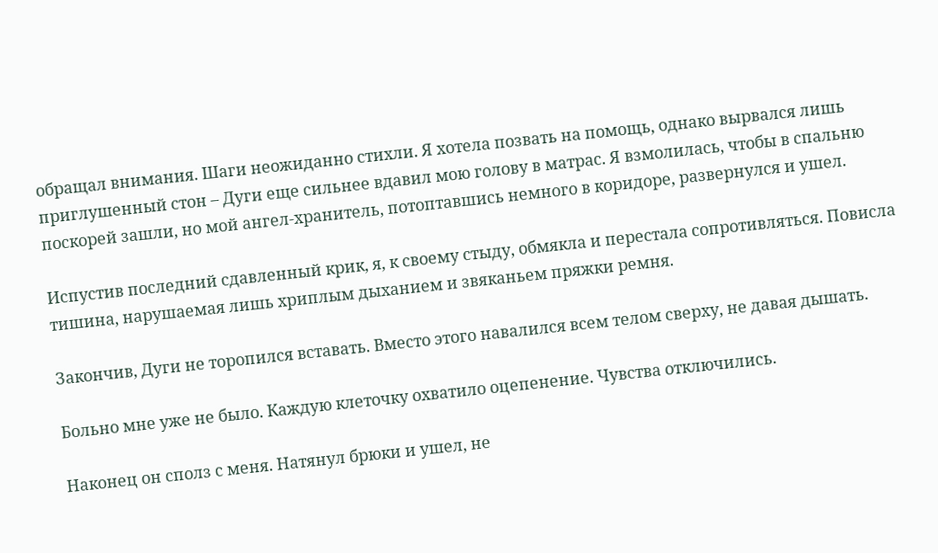обращал внимания. Шаги неожиданно стихли. Я хотела позвать на помощь, однако вырвался лишь приглушенный стон – Дуги еще сильнее вдавил мою голову в матрас. Я взмолилась, чтобы в спальню поскорей зашли, но мой ангел-хранитель, потоптавшись немного в коридоре, развернулся и ушел.

Испустив последний сдавленный крик, я, к своему стыду, обмякла и перестала сопротивляться. Повисла тишина, нарушаемая лишь хриплым дыханием и звяканьем пряжки ремня.

Закончив, Дуги не торопился вставать. Вместо этого навалился всем телом сверху, не давая дышать.

Больно мне уже не было. Каждую клеточку охватило оцепенение. Чувства отключились.

Наконец он сполз с меня. Натянул брюки и ушел, не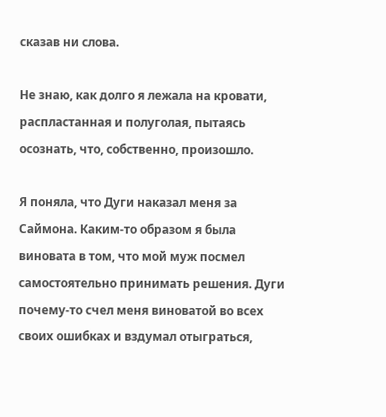сказав ни слова.

Не знаю, как долго я лежала на кровати, распластанная и полуголая, пытаясь осознать, что, собственно, произошло.

Я поняла, что Дуги наказал меня за Саймона. Каким-то образом я была виновата в том, что мой муж посмел самостоятельно принимать решения. Дуги почему-то счел меня виноватой во всех своих ошибках и вздумал отыграться,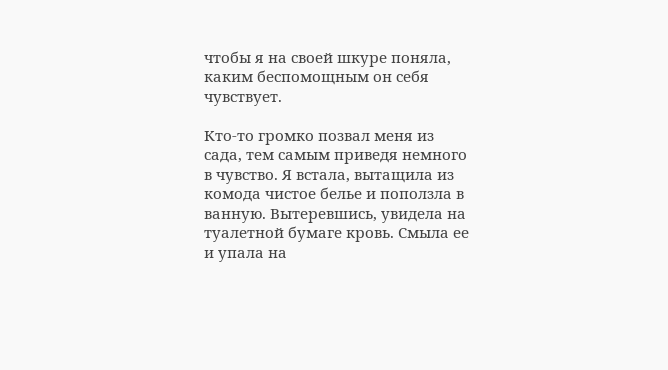чтобы я на своей шкуре поняла, каким беспомощным он себя чувствует.

Кто-то громко позвал меня из сада, тем самым приведя немного в чувство. Я встала, вытащила из комода чистое белье и поползла в ванную. Вытеревшись, увидела на туалетной бумаге кровь. Смыла ее и упала на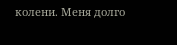колени. Меня долго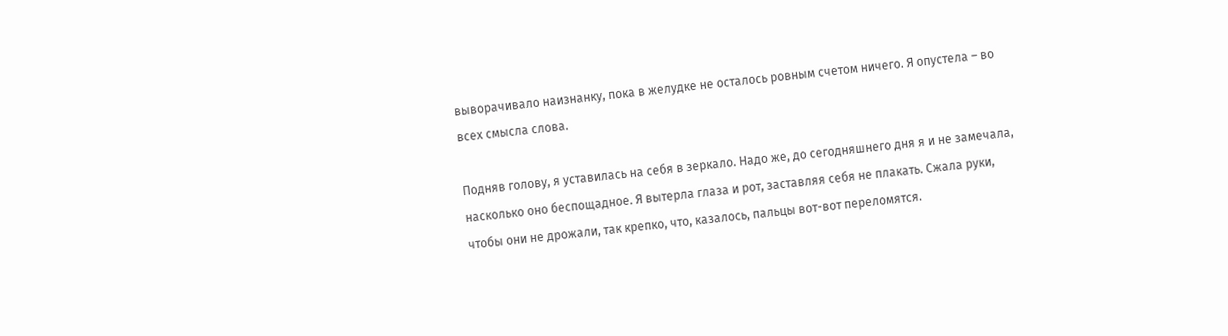выворачивало наизнанку, пока в желудке не осталось ровным счетом ничего. Я опустела – во всех смысла слова.

Подняв голову, я уставилась на себя в зеркало. Надо же, до сегодняшнего дня я и не замечала, насколько оно беспощадное. Я вытерла глаза и рот, заставляя себя не плакать. Сжала руки, чтобы они не дрожали, так крепко, что, казалось, пальцы вот-вот переломятся.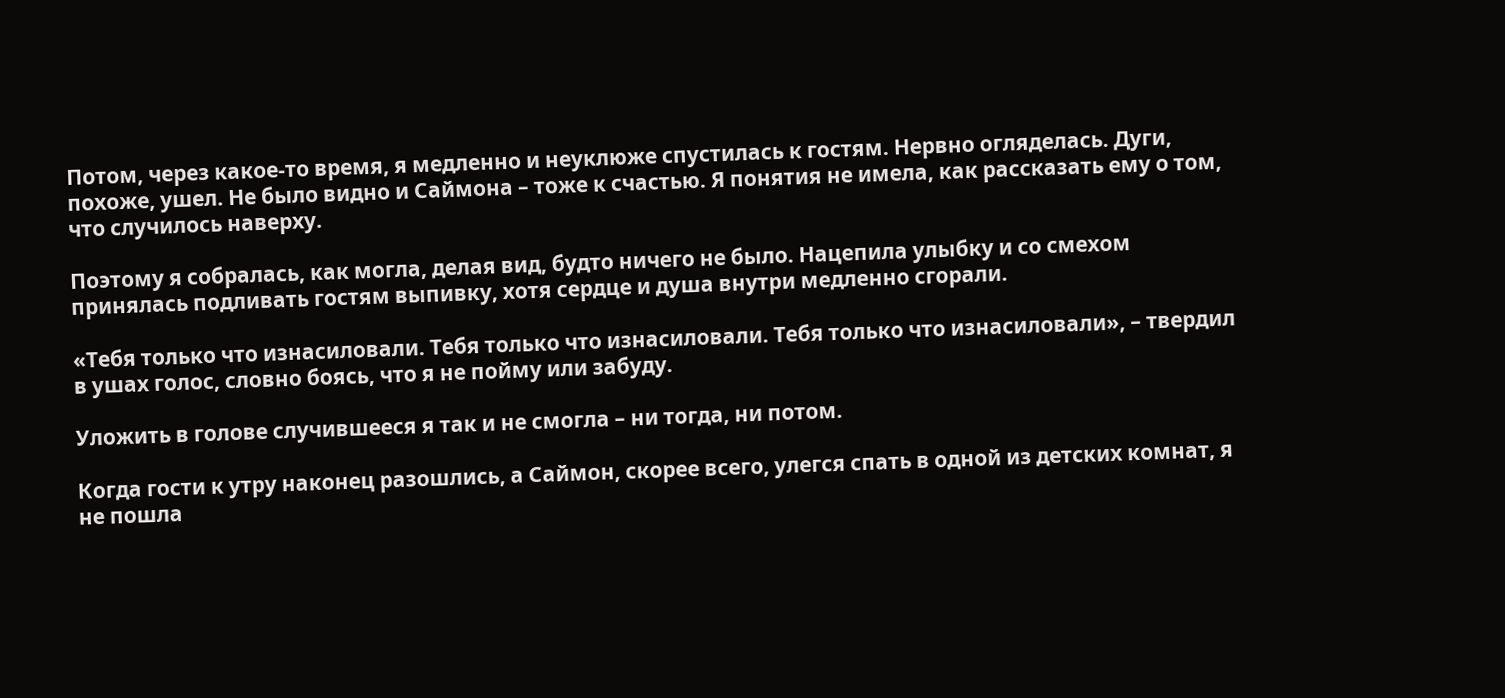Потом, через какое-то время, я медленно и неуклюже спустилась к гостям. Нервно огляделась. Дуги, похоже, ушел. Не было видно и Саймона – тоже к счастью. Я понятия не имела, как рассказать ему о том, что случилось наверху.

Поэтому я собралась, как могла, делая вид, будто ничего не было. Нацепила улыбку и со смехом принялась подливать гостям выпивку, хотя сердце и душа внутри медленно сгорали.

«Тебя только что изнасиловали. Тебя только что изнасиловали. Тебя только что изнасиловали», – твердил в ушах голос, словно боясь, что я не пойму или забуду.

Уложить в голове случившееся я так и не смогла – ни тогда, ни потом.

Когда гости к утру наконец разошлись, а Саймон, скорее всего, улегся спать в одной из детских комнат, я не пошла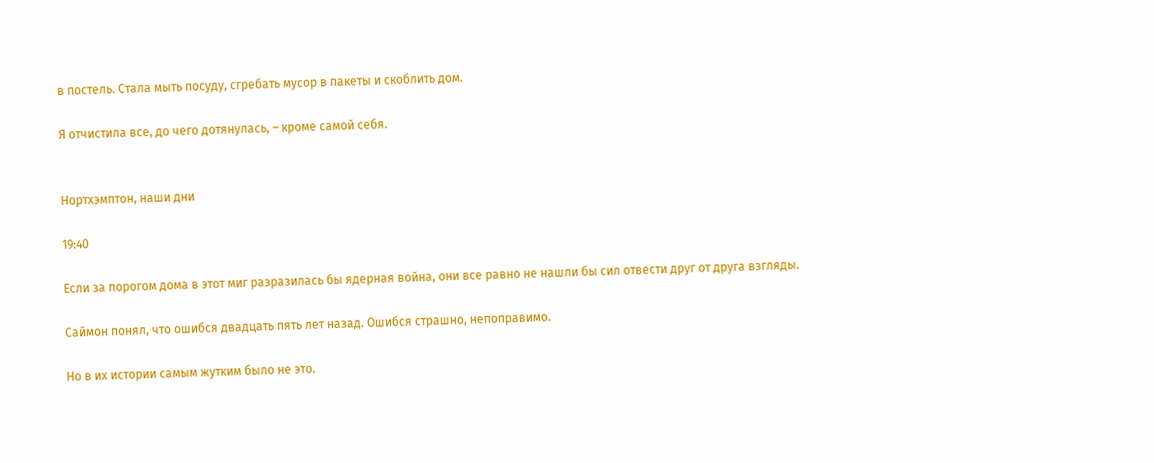в постель. Стала мыть посуду, сгребать мусор в пакеты и скоблить дом.

Я отчистила все, до чего дотянулась, – кроме самой себя.


Нортхэмптон, наши дни

19:40

Если за порогом дома в этот миг разразилась бы ядерная война, они все равно не нашли бы сил отвести друг от друга взгляды.

Саймон понял, что ошибся двадцать пять лет назад. Ошибся страшно, непоправимо.

Но в их истории самым жутким было не это.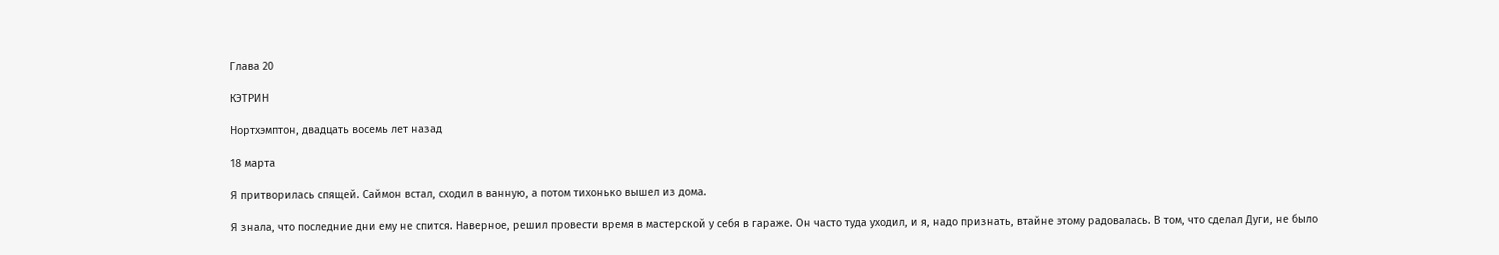Глава 20

КЭТРИН

Нортхэмптон, двадцать восемь лет назад

18 марта

Я притворилась спящей. Саймон встал, сходил в ванную, а потом тихонько вышел из дома.

Я знала, что последние дни ему не спится. Наверное, решил провести время в мастерской у себя в гараже. Он часто туда уходил, и я, надо признать, втайне этому радовалась. В том, что сделал Дуги, не было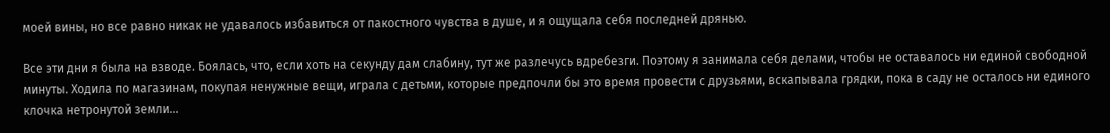моей вины, но все равно никак не удавалось избавиться от пакостного чувства в душе, и я ощущала себя последней дрянью.

Все эти дни я была на взводе. Боялась, что, если хоть на секунду дам слабину, тут же разлечусь вдребезги. Поэтому я занимала себя делами, чтобы не оставалось ни единой свободной минуты. Ходила по магазинам, покупая ненужные вещи, играла с детьми, которые предпочли бы это время провести с друзьями, вскапывала грядки, пока в саду не осталось ни единого клочка нетронутой земли…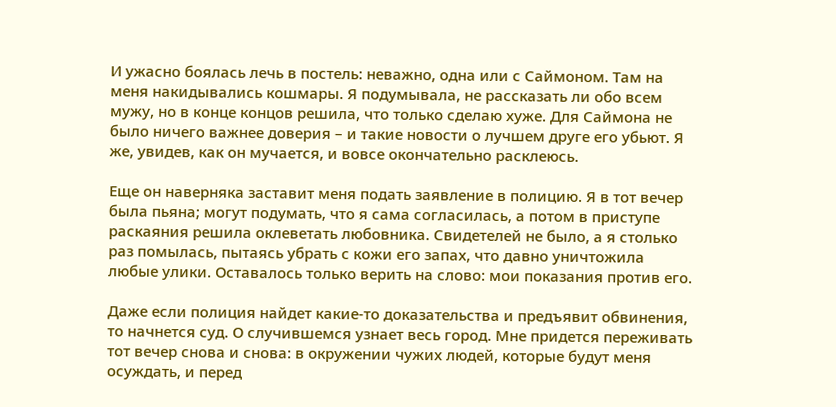И ужасно боялась лечь в постель: неважно, одна или с Саймоном. Там на меня накидывались кошмары. Я подумывала, не рассказать ли обо всем мужу, но в конце концов решила, что только сделаю хуже. Для Саймона не было ничего важнее доверия – и такие новости о лучшем друге его убьют. Я же, увидев, как он мучается, и вовсе окончательно расклеюсь.

Еще он наверняка заставит меня подать заявление в полицию. Я в тот вечер была пьяна; могут подумать, что я сама согласилась, а потом в приступе раскаяния решила оклеветать любовника. Свидетелей не было, а я столько раз помылась, пытаясь убрать с кожи его запах, что давно уничтожила любые улики. Оставалось только верить на слово: мои показания против его.

Даже если полиция найдет какие-то доказательства и предъявит обвинения, то начнется суд. О случившемся узнает весь город. Мне придется переживать тот вечер снова и снова: в окружении чужих людей, которые будут меня осуждать, и перед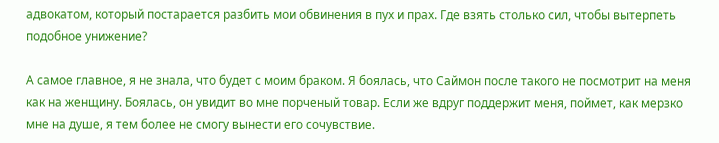адвокатом, который постарается разбить мои обвинения в пух и прах. Где взять столько сил, чтобы вытерпеть подобное унижение?

А самое главное, я не знала, что будет с моим браком. Я боялась, что Саймон после такого не посмотрит на меня как на женщину. Боялась, он увидит во мне порченый товар. Если же вдруг поддержит меня, поймет, как мерзко мне на душе, я тем более не смогу вынести его сочувствие.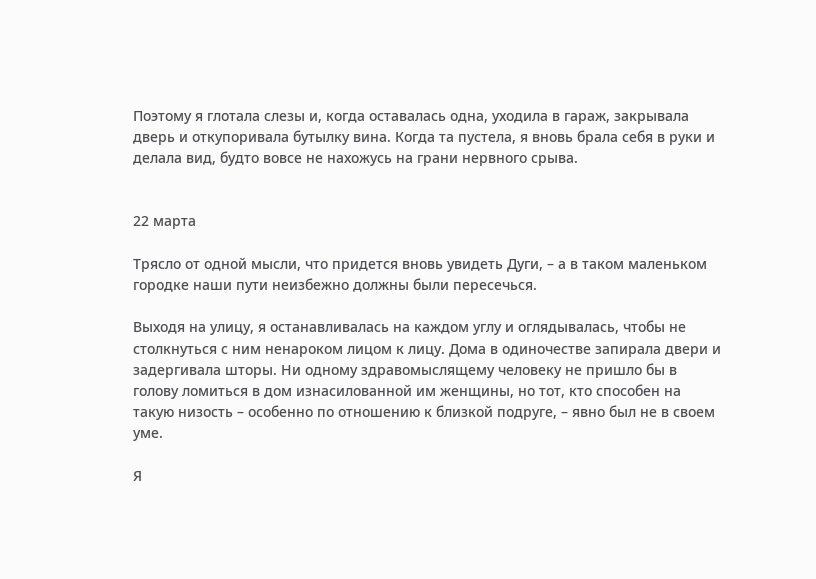Поэтому я глотала слезы и, когда оставалась одна, уходила в гараж, закрывала дверь и откупоривала бутылку вина. Когда та пустела, я вновь брала себя в руки и делала вид, будто вовсе не нахожусь на грани нервного срыва.


22 марта

Трясло от одной мысли, что придется вновь увидеть Дуги, – а в таком маленьком городке наши пути неизбежно должны были пересечься.

Выходя на улицу, я останавливалась на каждом углу и оглядывалась, чтобы не столкнуться с ним ненароком лицом к лицу. Дома в одиночестве запирала двери и задергивала шторы. Ни одному здравомыслящему человеку не пришло бы в голову ломиться в дом изнасилованной им женщины, но тот, кто способен на такую низость – особенно по отношению к близкой подруге, – явно был не в своем уме.

Я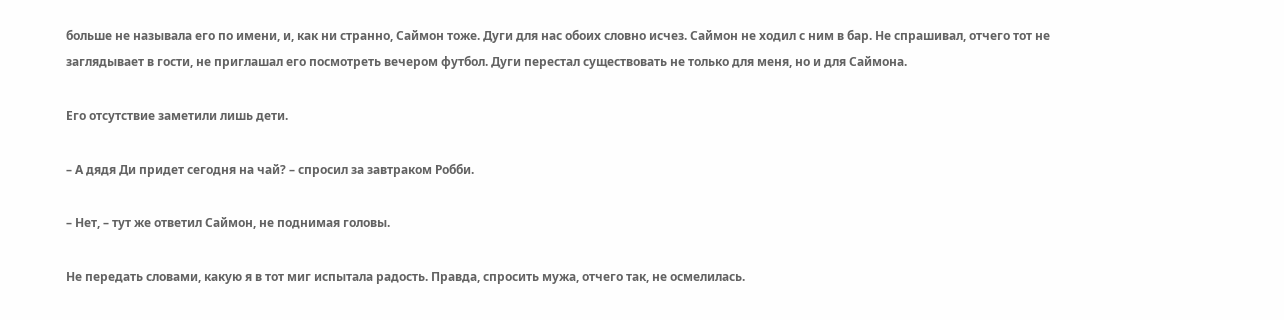больше не называла его по имени, и, как ни странно, Саймон тоже. Дуги для нас обоих словно исчез. Саймон не ходил с ним в бар. Не спрашивал, отчего тот не заглядывает в гости, не приглашал его посмотреть вечером футбол. Дуги перестал существовать не только для меня, но и для Саймона.

Его отсутствие заметили лишь дети.

– А дядя Ди придет сегодня на чай? – спросил за завтраком Робби.

– Нет, – тут же ответил Саймон, не поднимая головы.

Не передать словами, какую я в тот миг испытала радость. Правда, спросить мужа, отчего так, не осмелилась.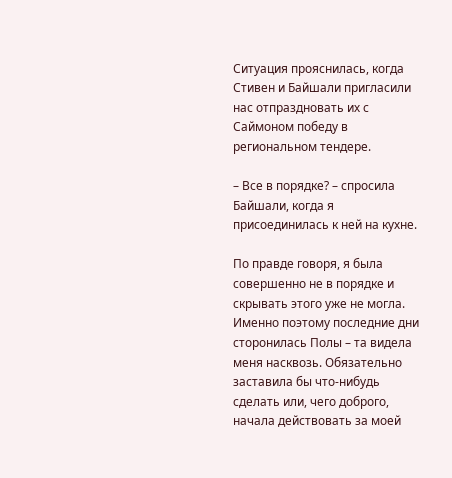Ситуация прояснилась, когда Стивен и Байшали пригласили нас отпраздновать их с Саймоном победу в региональном тендере.

– Все в порядке? – спросила Байшали, когда я присоединилась к ней на кухне.

По правде говоря, я была совершенно не в порядке и скрывать этого уже не могла. Именно поэтому последние дни сторонилась Полы – та видела меня насквозь. Обязательно заставила бы что-нибудь сделать или, чего доброго, начала действовать за моей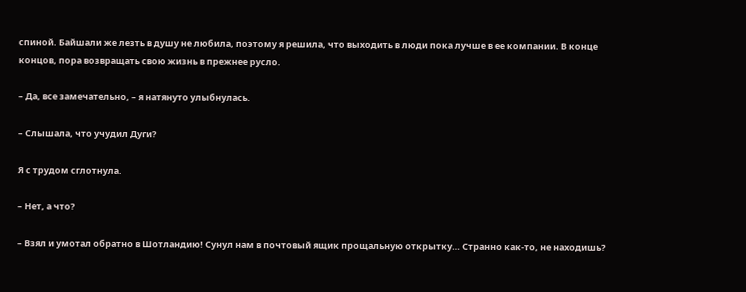спиной. Байшали же лезть в душу не любила, поэтому я решила, что выходить в люди пока лучше в ее компании. В конце концов, пора возвращать свою жизнь в прежнее русло.

– Да, все замечательно, – я натянуто улыбнулась.

– Слышала, что учудил Дуги?

Я с трудом сглотнула.

– Нет, а что?

– Взял и умотал обратно в Шотландию! Сунул нам в почтовый ящик прощальную открытку… Странно как-то, не находишь?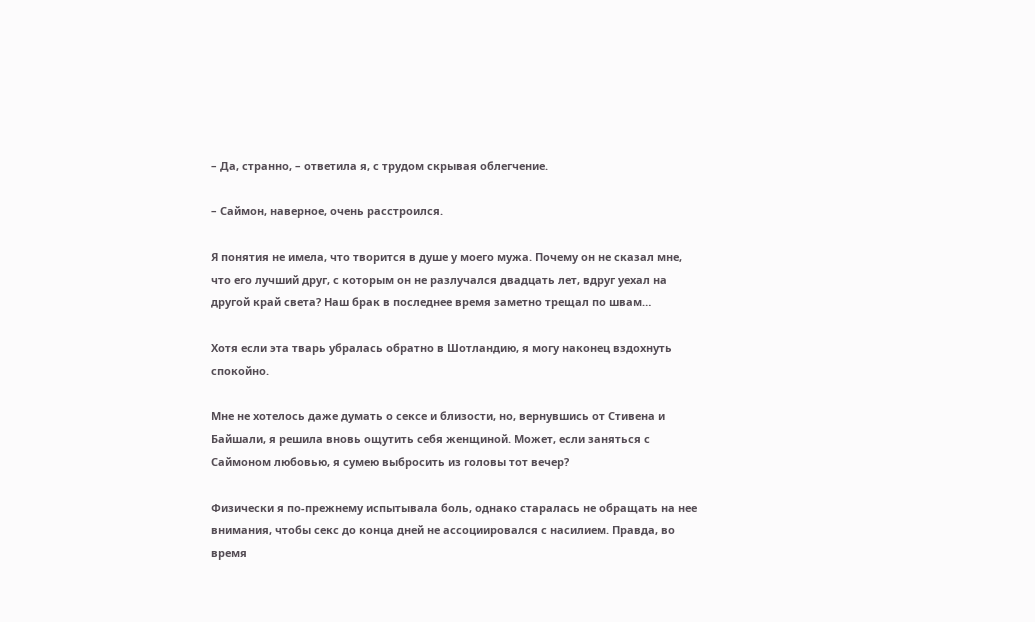– Да, странно, – ответила я, с трудом скрывая облегчение.

– Саймон, наверное, очень расстроился.

Я понятия не имела, что творится в душе у моего мужа. Почему он не сказал мне, что его лучший друг, с которым он не разлучался двадцать лет, вдруг уехал на другой край света? Наш брак в последнее время заметно трещал по швам…

Хотя если эта тварь убралась обратно в Шотландию, я могу наконец вздохнуть спокойно.

Мне не хотелось даже думать о сексе и близости, но, вернувшись от Стивена и Байшали, я решила вновь ощутить себя женщиной. Может, если заняться с Саймоном любовью, я сумею выбросить из головы тот вечер?

Физически я по-прежнему испытывала боль, однако старалась не обращать на нее внимания, чтобы секс до конца дней не ассоциировался с насилием. Правда, во время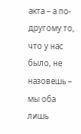акта – а по-другому то, что у нас было, не назовешь – мы оба лишь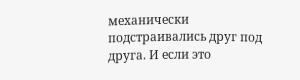механически подстраивались друг под друга. И если это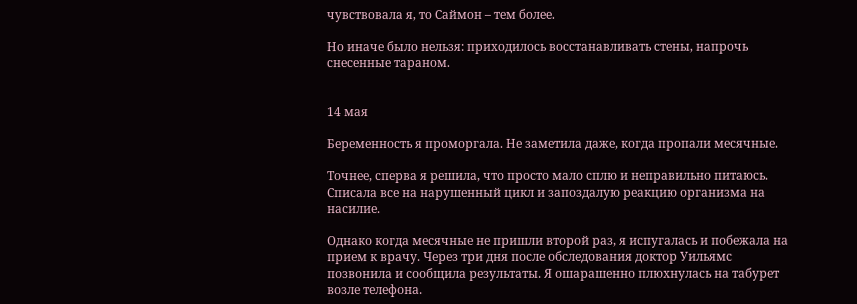чувствовала я, то Саймон – тем более.

Но иначе было нельзя: приходилось восстанавливать стены, напрочь снесенные тараном.


14 мая

Беременность я проморгала. Не заметила даже, когда пропали месячные.

Точнее, сперва я решила, что просто мало сплю и неправильно питаюсь. Списала все на нарушенный цикл и запоздалую реакцию организма на насилие.

Однако когда месячные не пришли второй раз, я испугалась и побежала на прием к врачу. Через три дня после обследования доктор Уильямс позвонила и сообщила результаты. Я ошарашенно плюхнулась на табурет возле телефона.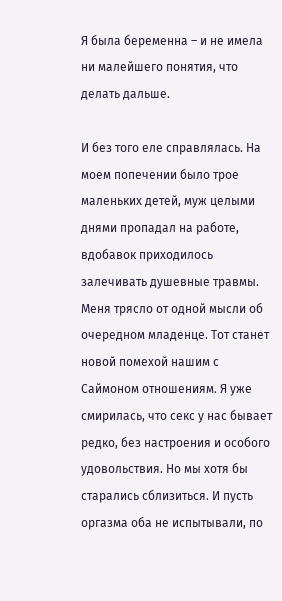Я была беременна – и не имела ни малейшего понятия, что делать дальше.

И без того еле справлялась. На моем попечении было трое маленьких детей, муж целыми днями пропадал на работе, вдобавок приходилось залечивать душевные травмы. Меня трясло от одной мысли об очередном младенце. Тот станет новой помехой нашим с Саймоном отношениям. Я уже смирилась, что секс у нас бывает редко, без настроения и особого удовольствия. Но мы хотя бы старались сблизиться. И пусть оргазма оба не испытывали, по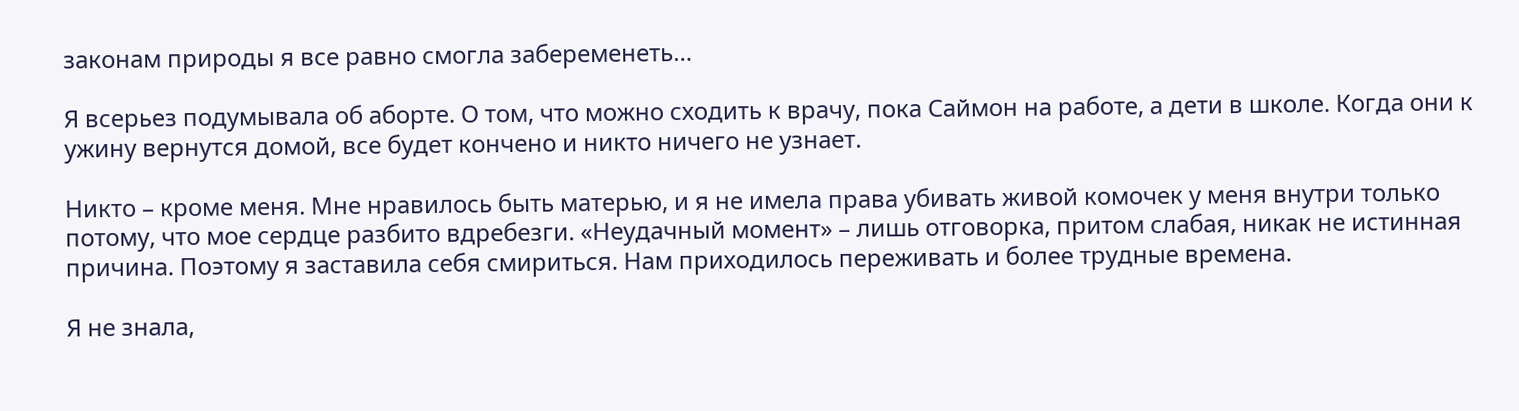законам природы я все равно смогла забеременеть…

Я всерьез подумывала об аборте. О том, что можно сходить к врачу, пока Саймон на работе, а дети в школе. Когда они к ужину вернутся домой, все будет кончено и никто ничего не узнает.

Никто – кроме меня. Мне нравилось быть матерью, и я не имела права убивать живой комочек у меня внутри только потому, что мое сердце разбито вдребезги. «Неудачный момент» – лишь отговорка, притом слабая, никак не истинная причина. Поэтому я заставила себя смириться. Нам приходилось переживать и более трудные времена.

Я не знала,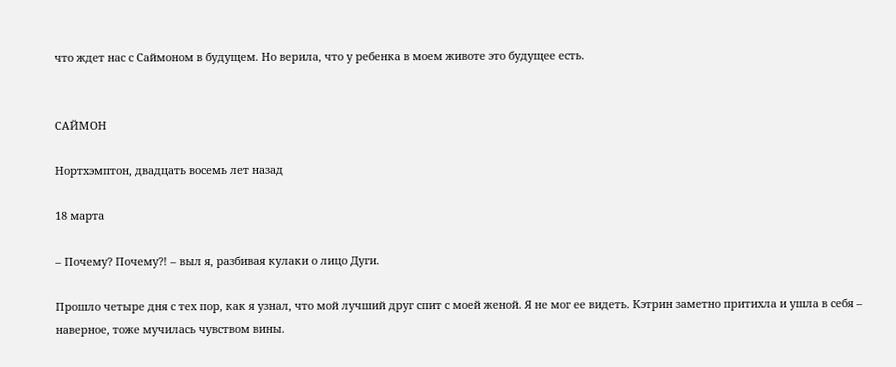что ждет нас с Саймоном в будущем. Но верила, что у ребенка в моем животе это будущее есть.


САЙМОН

Нортхэмптон, двадцать восемь лет назад

18 марта

– Почему? Почему?! – выл я, разбивая кулаки о лицо Дуги.

Прошло четыре дня с тех пор, как я узнал, что мой лучший друг спит с моей женой. Я не мог ее видеть. Кэтрин заметно притихла и ушла в себя – наверное, тоже мучилась чувством вины.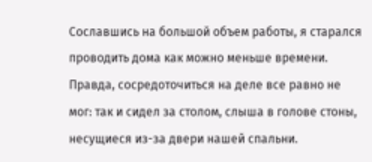Сославшись на большой объем работы, я старался проводить дома как можно меньше времени. Правда, сосредоточиться на деле все равно не мог: так и сидел за столом, слыша в голове стоны, несущиеся из-за двери нашей спальни.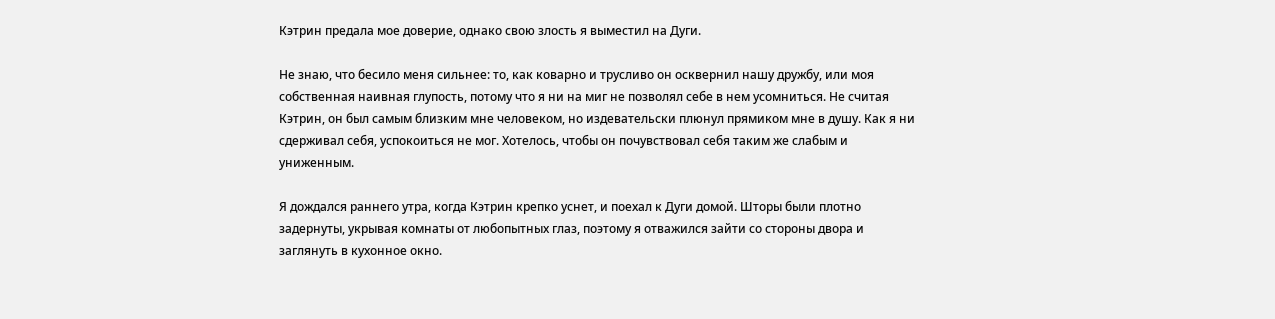Кэтрин предала мое доверие, однако свою злость я выместил на Дуги.

Не знаю, что бесило меня сильнее: то, как коварно и трусливо он осквернил нашу дружбу, или моя собственная наивная глупость, потому что я ни на миг не позволял себе в нем усомниться. Не считая Кэтрин, он был самым близким мне человеком, но издевательски плюнул прямиком мне в душу. Как я ни сдерживал себя, успокоиться не мог. Хотелось, чтобы он почувствовал себя таким же слабым и униженным.

Я дождался раннего утра, когда Кэтрин крепко уснет, и поехал к Дуги домой. Шторы были плотно задернуты, укрывая комнаты от любопытных глаз, поэтому я отважился зайти со стороны двора и заглянуть в кухонное окно.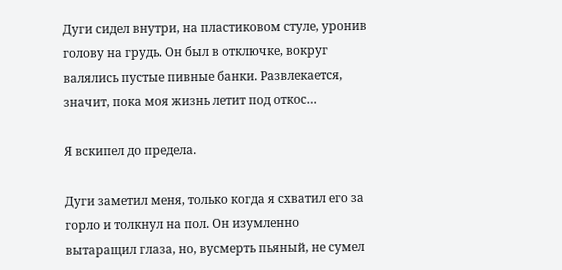Дуги сидел внутри, на пластиковом стуле, уронив голову на грудь. Он был в отключке, вокруг валялись пустые пивные банки. Развлекается, значит, пока моя жизнь летит под откос…

Я вскипел до предела.

Дуги заметил меня, только когда я схватил его за горло и толкнул на пол. Он изумленно вытаращил глаза, но, вусмерть пьяный, не сумел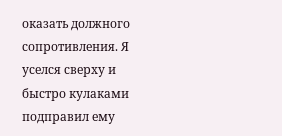оказать должного сопротивления. Я уселся сверху и быстро кулаками подправил ему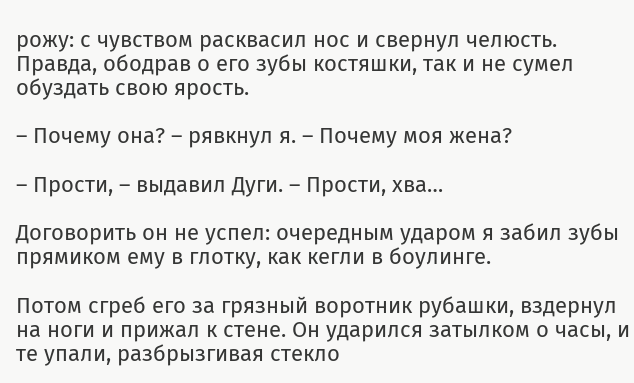рожу: с чувством расквасил нос и свернул челюсть. Правда, ободрав о его зубы костяшки, так и не сумел обуздать свою ярость.

– Почему она? – рявкнул я. – Почему моя жена?

– Прости, – выдавил Дуги. – Прости, хва…

Договорить он не успел: очередным ударом я забил зубы прямиком ему в глотку, как кегли в боулинге.

Потом сгреб его за грязный воротник рубашки, вздернул на ноги и прижал к стене. Он ударился затылком о часы, и те упали, разбрызгивая стекло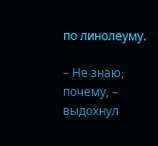по линолеуму.

– Не знаю, почему, – выдохнул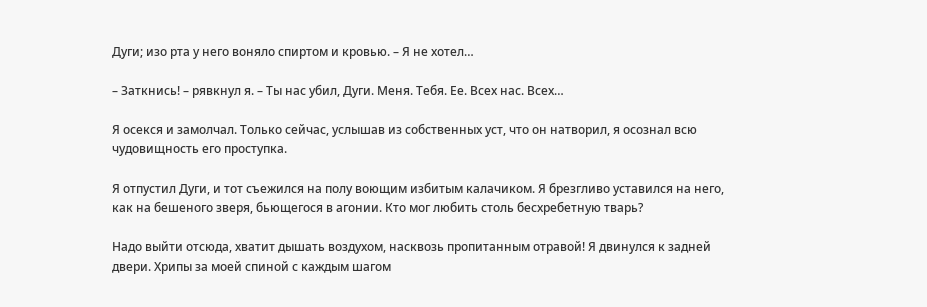Дуги; изо рта у него воняло спиртом и кровью. – Я не хотел…

– Заткнись! – рявкнул я. – Ты нас убил, Дуги. Меня. Тебя. Ее. Всех нас. Всех…

Я осекся и замолчал. Только сейчас, услышав из собственных уст, что он натворил, я осознал всю чудовищность его проступка.

Я отпустил Дуги, и тот съежился на полу воющим избитым калачиком. Я брезгливо уставился на него, как на бешеного зверя, бьющегося в агонии. Кто мог любить столь бесхребетную тварь?

Надо выйти отсюда, хватит дышать воздухом, насквозь пропитанным отравой! Я двинулся к задней двери. Хрипы за моей спиной с каждым шагом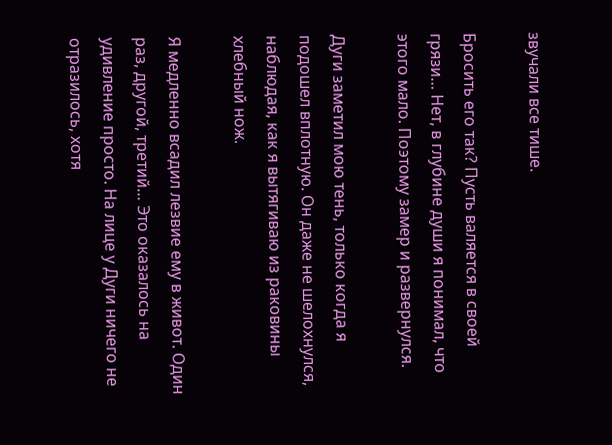звучали все тише.

Бросить его так? Пусть валяется в своей грязи… Нет, в глубине души я понимал, что этого мало. Поэтому замер и развернулся.

Дуги заметил мою тень, только когда я подошел вплотную. Он даже не шелохнулся, наблюдая, как я вытягиваю из раковины хлебный нож.

Я медленно всадил лезвие ему в живот. Один раз, другой, третий… Это оказалось на удивление просто. На лице у Дуги ничего не отразилось, хотя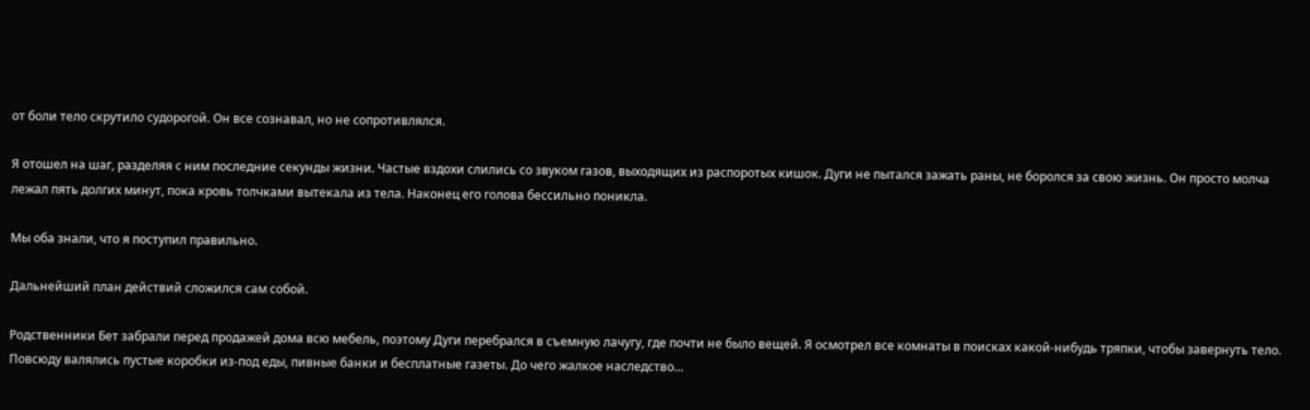от боли тело скрутило судорогой. Он все сознавал, но не сопротивлялся.

Я отошел на шаг, разделяя с ним последние секунды жизни. Частые вздохи слились со звуком газов, выходящих из распоротых кишок. Дуги не пытался зажать раны, не боролся за свою жизнь. Он просто молча лежал пять долгих минут, пока кровь толчками вытекала из тела. Наконец его голова бессильно поникла.

Мы оба знали, что я поступил правильно.

Дальнейший план действий сложился сам собой.

Родственники Бет забрали перед продажей дома всю мебель, поэтому Дуги перебрался в съемную лачугу, где почти не было вещей. Я осмотрел все комнаты в поисках какой-нибудь тряпки, чтобы завернуть тело. Повсюду валялись пустые коробки из-под еды, пивные банки и бесплатные газеты. До чего жалкое наследство…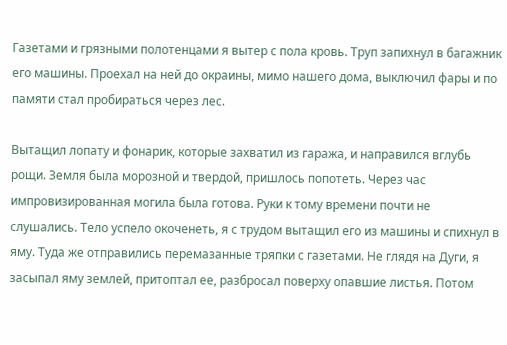Газетами и грязными полотенцами я вытер с пола кровь. Труп запихнул в багажник его машины. Проехал на ней до окраины, мимо нашего дома, выключил фары и по памяти стал пробираться через лес.

Вытащил лопату и фонарик, которые захватил из гаража, и направился вглубь рощи. Земля была морозной и твердой, пришлось попотеть. Через час импровизированная могила была готова. Руки к тому времени почти не слушались. Тело успело окоченеть, я с трудом вытащил его из машины и спихнул в яму. Туда же отправились перемазанные тряпки с газетами. Не глядя на Дуги, я засыпал яму землей, притоптал ее, разбросал поверху опавшие листья. Потом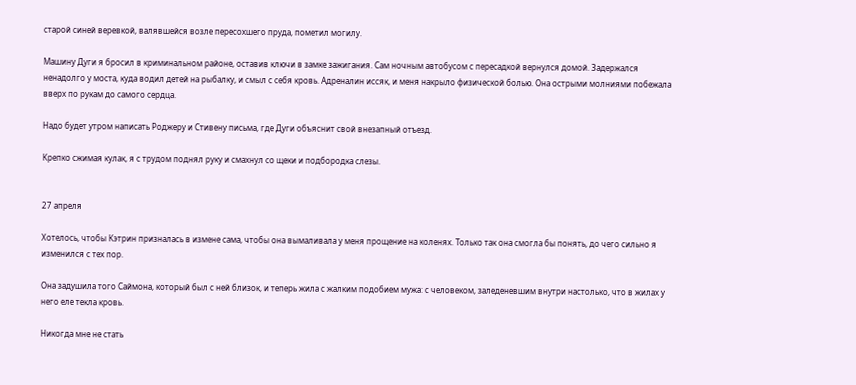старой синей веревкой, валявшейся возле пересохшего пруда, пометил могилу.

Машину Дуги я бросил в криминальном районе, оставив ключи в замке зажигания. Сам ночным автобусом с пересадкой вернулся домой. Задержался ненадолго у моста, куда водил детей на рыбалку, и смыл с себя кровь. Адреналин иссяк, и меня накрыло физической болью. Она острыми молниями побежала вверх по рукам до самого сердца.

Надо будет утром написать Роджеру и Стивену письма, где Дуги объяснит свой внезапный отъезд.

Крепко сжимая кулак, я с трудом поднял руку и смахнул со щеки и подбородка слезы.


27 апреля

Хотелось, чтобы Кэтрин призналась в измене сама, чтобы она вымаливала у меня прощение на коленях. Только так она смогла бы понять, до чего сильно я изменился с тех пор.

Она задушила того Саймона, который был с ней близок, и теперь жила с жалким подобием мужа: с человеком, заледеневшим внутри настолько, что в жилах у него еле текла кровь.

Никогда мне не стать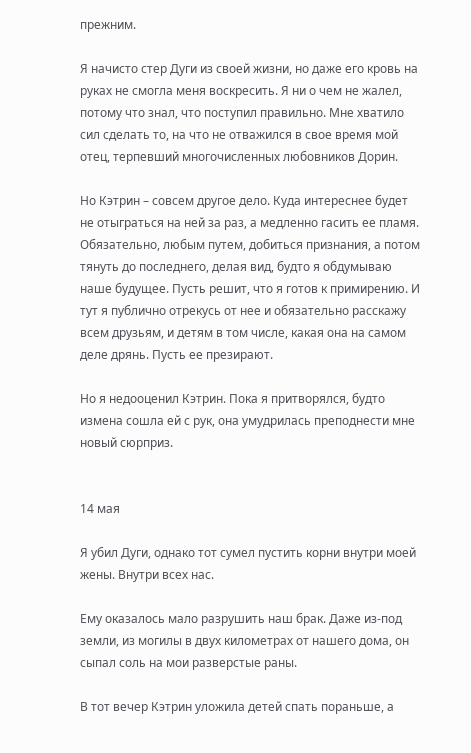прежним.

Я начисто стер Дуги из своей жизни, но даже его кровь на руках не смогла меня воскресить. Я ни о чем не жалел, потому что знал, что поступил правильно. Мне хватило сил сделать то, на что не отважился в свое время мой отец, терпевший многочисленных любовников Дорин.

Но Кэтрин – совсем другое дело. Куда интереснее будет не отыграться на ней за раз, а медленно гасить ее пламя. Обязательно, любым путем, добиться признания, а потом тянуть до последнего, делая вид, будто я обдумываю наше будущее. Пусть решит, что я готов к примирению. И тут я публично отрекусь от нее и обязательно расскажу всем друзьям, и детям в том числе, какая она на самом деле дрянь. Пусть ее презирают.

Но я недооценил Кэтрин. Пока я притворялся, будто измена сошла ей с рук, она умудрилась преподнести мне новый сюрприз.


14 мая

Я убил Дуги, однако тот сумел пустить корни внутри моей жены. Внутри всех нас.

Ему оказалось мало разрушить наш брак. Даже из-под земли, из могилы в двух километрах от нашего дома, он сыпал соль на мои разверстые раны.

В тот вечер Кэтрин уложила детей спать пораньше, а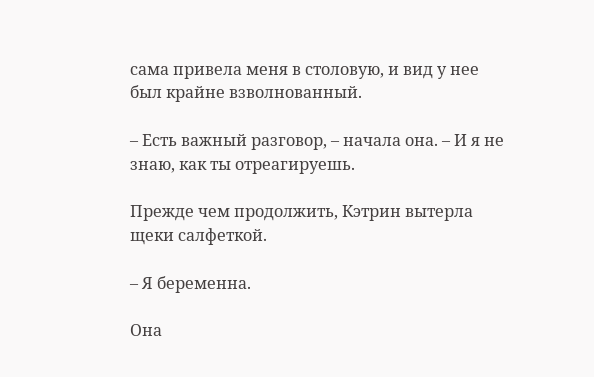сама привела меня в столовую, и вид у нее был крайне взволнованный.

– Есть важный разговор, – начала она. – И я не знаю, как ты отреагируешь.

Прежде чем продолжить, Кэтрин вытерла щеки салфеткой.

– Я беременна.

Она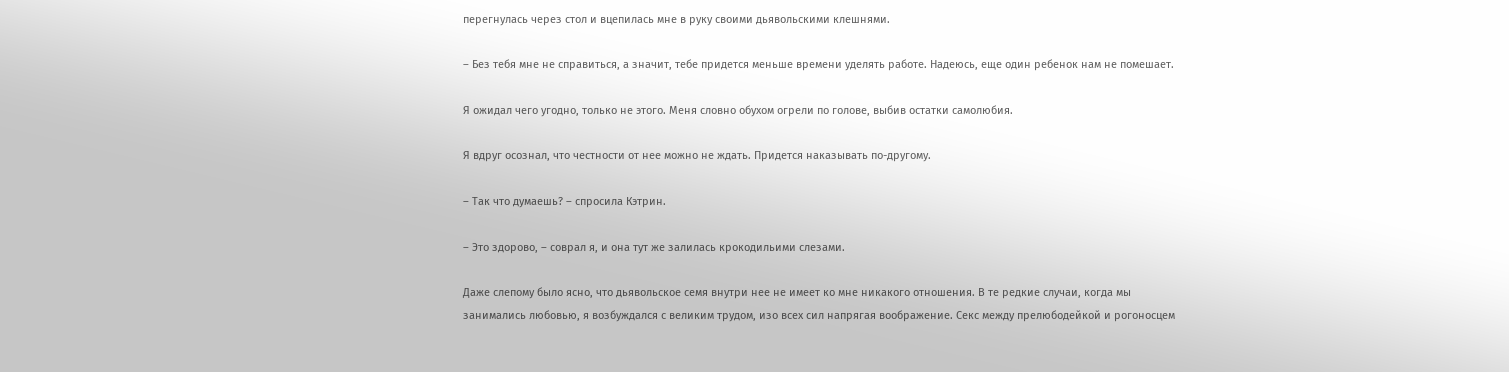перегнулась через стол и вцепилась мне в руку своими дьявольскими клешнями.

– Без тебя мне не справиться, а значит, тебе придется меньше времени уделять работе. Надеюсь, еще один ребенок нам не помешает.

Я ожидал чего угодно, только не этого. Меня словно обухом огрели по голове, выбив остатки самолюбия.

Я вдруг осознал, что честности от нее можно не ждать. Придется наказывать по-другому.

– Так что думаешь? – спросила Кэтрин.

– Это здорово, – соврал я, и она тут же залилась крокодильими слезами.

Даже слепому было ясно, что дьявольское семя внутри нее не имеет ко мне никакого отношения. В те редкие случаи, когда мы занимались любовью, я возбуждался с великим трудом, изо всех сил напрягая воображение. Секс между прелюбодейкой и рогоносцем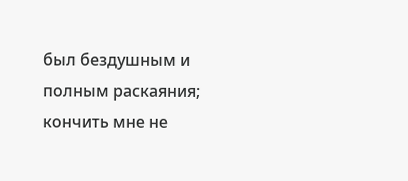был бездушным и полным раскаяния; кончить мне не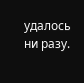удалось ни разу.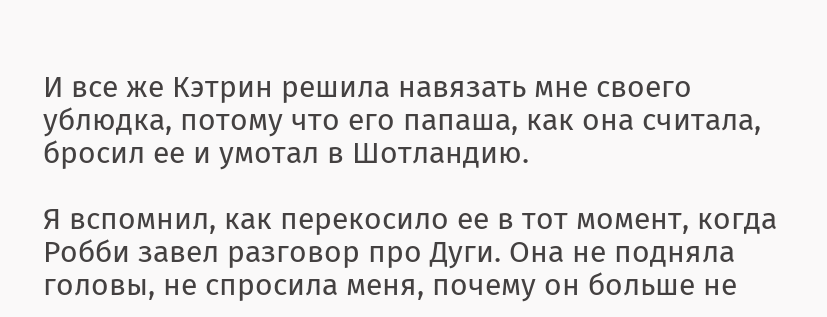И все же Кэтрин решила навязать мне своего ублюдка, потому что его папаша, как она считала, бросил ее и умотал в Шотландию.

Я вспомнил, как перекосило ее в тот момент, когда Робби завел разговор про Дуги. Она не подняла головы, не спросила меня, почему он больше не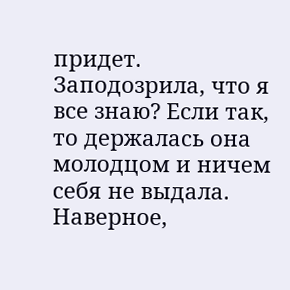придет. Заподозрила, что я все знаю? Если так, то держалась она молодцом и ничем себя не выдала. Наверное,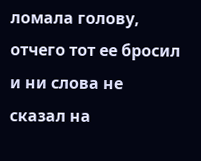ломала голову, отчего тот ее бросил и ни слова не сказал на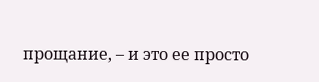прощание, – и это ее просто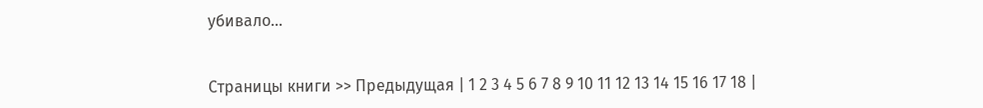убивало…


Страницы книги >> Предыдущая | 1 2 3 4 5 6 7 8 9 10 11 12 13 14 15 16 17 18 |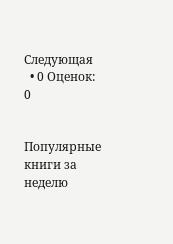Следующая
  • 0 Оценок: 0


Популярные книги за неделю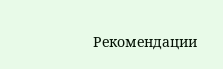Рекомендации